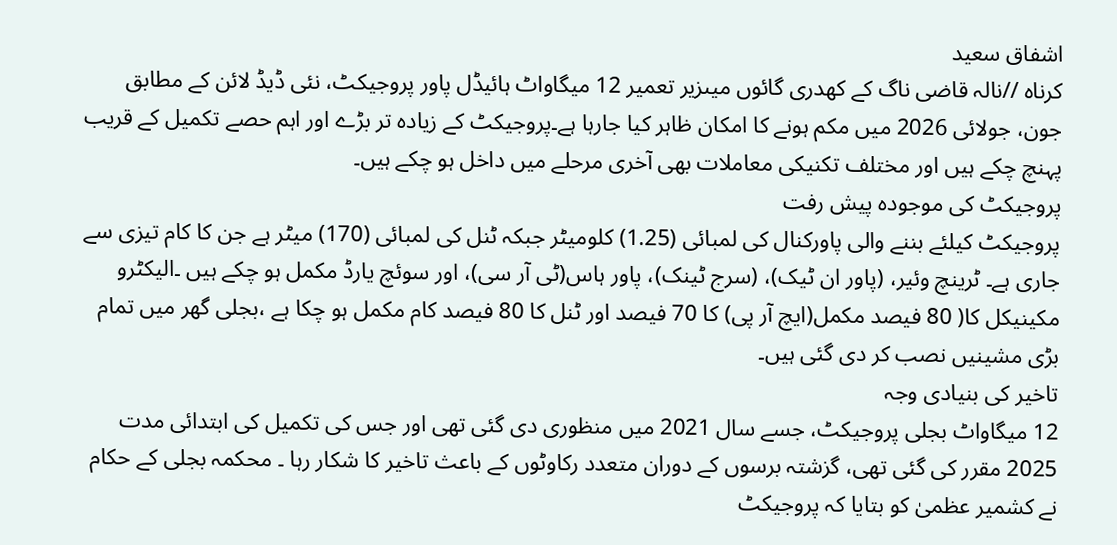اشفاق سعید
کرناہ //نالہ قاضی ناگ کے کھدری گائوں میںزیر تعمیر 12 میگاواٹ ہائیڈل پاور پروجیکٹ، نئی ڈیڈ لائن کے مطابق جون، جولائی 2026 میں مکم ہونے کا امکان ظاہر کیا جارہا ہے۔پروجیکٹ کے زیادہ تر بڑے اور اہم حصے تکمیل کے قریب پہنچ چکے ہیں اور مختلف تکنیکی معاملات بھی آخری مرحلے میں داخل ہو چکے ہیں۔
پروجیکٹ کی موجودہ پیش رفت
پروجیکٹ کیلئے بننے والی پاورکنال کی لمبائی (1.25) کلومیٹر جبکہ ٹنل کی لمبائی (170) میٹر ہے جن کا کام تیزی سے جاری ہے۔ ٹرینچ وئیر، (پاور ان ٹیک)، (سرج ٹینک)، پاور ہاس(ٹی آر سی)، اور سوئچ یارڈ مکمل ہو چکے ہیں ۔الیکٹرو مکینیکل کا( 80 فیصد مکمل(ایچ آر پی) کا 70 فیصد اور ٹنل کا 80 فیصد کام مکمل ہو چکا ہے ،بجلی گھر میں تمام بڑی مشینیں نصب کر دی گئی ہیں۔
تاخیر کی بنیادی وجہ
12 میگاواٹ بجلی پروجیکٹ، جسے سال 2021 میں منظوری دی گئی تھی اور جس کی تکمیل کی ابتدائی مدت 2025 مقرر کی گئی تھی، گزشتہ برسوں کے دوران متعدد رکاوٹوں کے باعث تاخیر کا شکار رہا ۔ محکمہ بجلی کے حکام نے کشمیر عظمیٰ کو بتایا کہ پروجیکٹ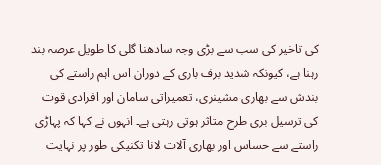کی تاخیر کی سب سے بڑی وجہ سادھنا گلی کا طویل عرصہ بند رہنا ہے، کیونکہ شدید برف باری کے دوران اس اہم راستے کی بندش سے بھاری مشینری، تعمیراتی سامان اور افرادی قوت کی ترسیل بری طرح متاثر ہوتی رہتی ہے۔ انہوں نے کہا کہ پہاڑی راستے سے حساس اور بھاری آلات لانا تکنیکی طور پر نہایت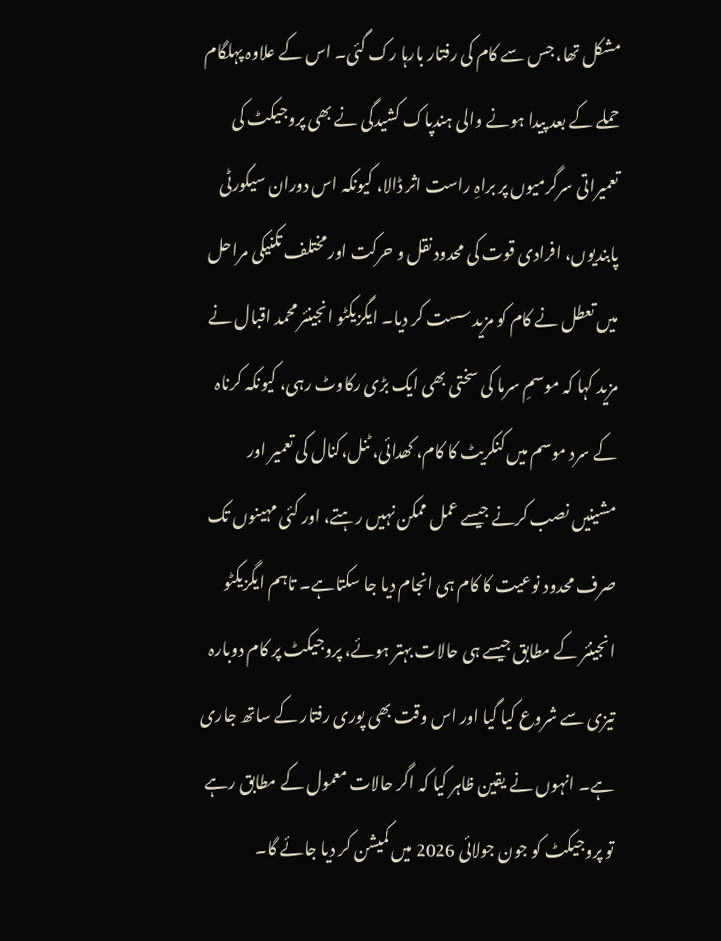مشکل تھا، جس سے کام کی رفتار بارہا رک گئی۔ اس کے علاوہ پہلگام حملے کے بعد پیدا ہونے والی ہندپاک کشیدگی نے بھی پروجیکٹ کی تعمیراتی سرگرمیوں پر براہِ راست اثر ڈالا، کیونکہ اس دوران سیکورٹی پابندیوں، افرادی قوت کی محدود نقل و حرکت اور مختلف تکنیکی مراحل میں تعطل نے کام کو مزید سست کر دیا۔ ایگزیکٹو انجینئر محمد اقبال نے مزید کہا کہ موسمِ سرما کی سختی بھی ایک بڑی رکاوٹ رہی، کیونکہ کرناہ کے سرد موسم میں کنکریٹ کا کام، کھدائی، ٹنل،کنال کی تعمیر اور مشینیں نصب کرنے جیسے عمل ممکن نہیں رہتے، اور کئی مہینوں تک صرف محدود نوعیت کا کام ہی انجام دیا جا سکتاہے۔ تاہم ایگزیکٹو انجینئر کے مطابق جیسے ہی حالات بہتر ہوئے، پروجیکٹ پر کام دوبارہ تیزی سے شروع کیا گیا اور اس وقت بھی پوری رفتار کے ساتھ جاری ہے۔ انہوں نے یقین ظاہر کیا کہ اگر حالات معمول کے مطابق رہے تو پروجیکٹ کو جون جولائی 2026 میں کمیشن کر دیا جائے گا۔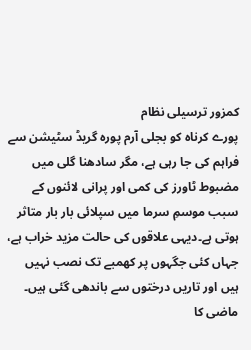کمزور ترسیلی نظام
پورے کرناہ کو بجلی آرم پورہ گریڈ سٹیشن سے فراہم کی جا رہی ہے، مگر سادھنا گلی میں مضبوط ٹاورز کی کمی اور پرانی لائنوں کے سبب موسمِ سرما میں سپلائی بار بار متاثر ہوتی ہے۔دیہی علاقوں کی حالت مزید خراب ہے، جہاں کئی جگہوں پر کھمبے تک نصب نہیں ہیں اور تاریں درختوں سے باندھی گئی ہیں۔
ماضی کا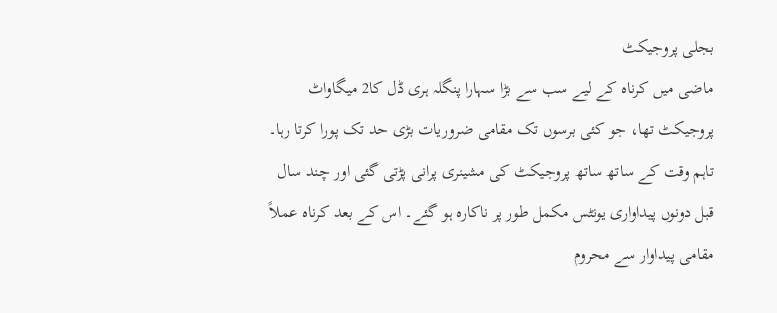بجلی پروجیکٹ
ماضی میں کرناہ کے لیے سب سے بڑا سہارا پنگلہ ہری ڈل کا2 میگاواٹ پروجیکٹ تھا، جو کئی برسوں تک مقامی ضروریات بڑی حد تک پورا کرتا رہا۔ تاہم وقت کے ساتھ ساتھ پروجیکٹ کی مشینری پرانی پڑتی گئی اور چند سال قبل دونوں پیداواری یونٹس مکمل طور پر ناکارہ ہو گئے۔ اس کے بعد کرناہ عملاً مقامی پیداوار سے محروم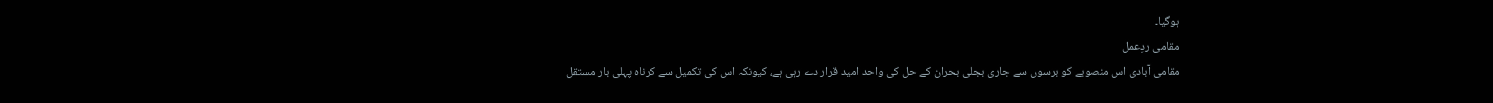ہوگیا۔
مقامی ردِعمل
مقامی آبادی اس منصوبے کو برسوں سے جاری بجلی بحران کے حل کی واحد امید قرار دے رہی ہے، کیونکہ اس کی تکمیل سے کرناہ پہلی بار مستقل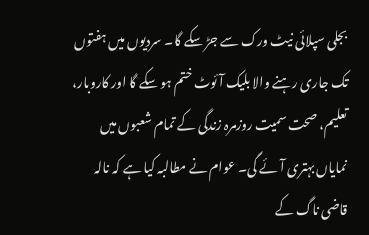بجلی سپلائی نیٹ ورک سے جڑ سکے گا۔ سردیوں میں ہفتوں تک جاری رہنے والا بلیک آئوٹ ختم ہو سکے گا اور کاروبار، تعلیم، صحت سمیت روزمرہ زندگی کے تمام شعبوں میں نمایاں بہتری آئے گی۔ عوام نے مطالبہ کیا ہے کہ نالہ قاضی ناگ کے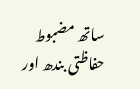ساتھ مضبوط حفاظتی بندھ اور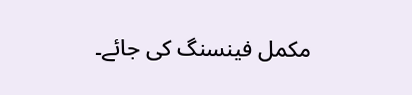مکمل فینسنگ کی جائے۔